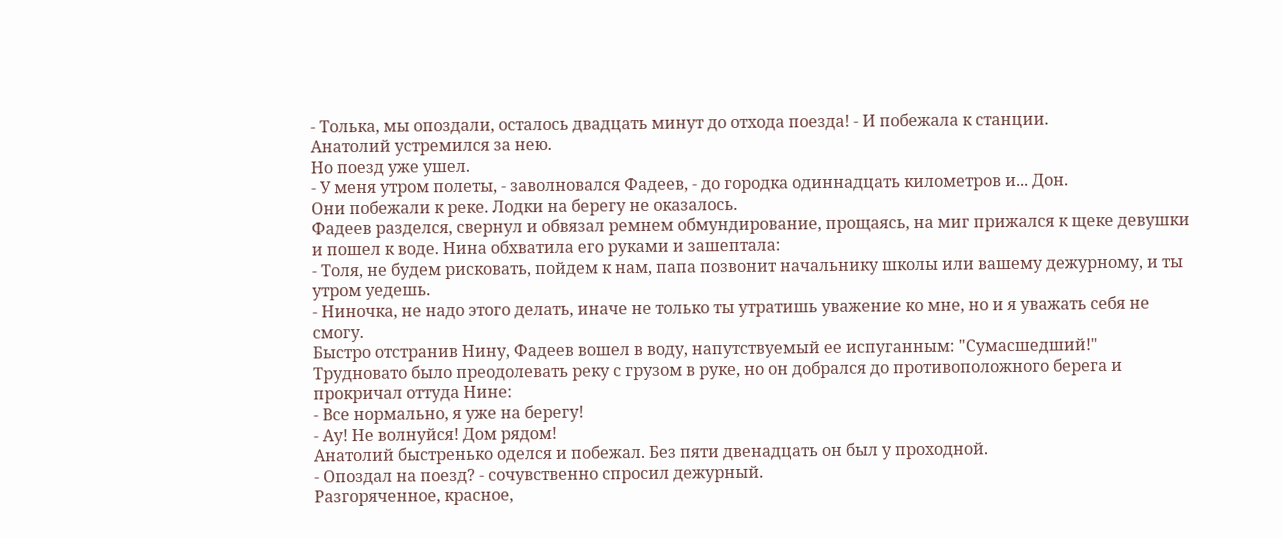- Толька, мы опоздали, осталось двадцать минут до отхода поезда! - И побежала к станции.
Анатолий устремился за нею.
Но поезд уже ушел.
- У меня утром полеты, - заволновался Фадеев, - до городка одиннадцать километров и... Дон.
Они побежали к реке. Лодки на берегу не оказалось.
Фадеев разделся, свернул и обвязал ремнем обмундирование, прощаясь, на миг прижался к щеке девушки и пошел к воде. Нина обхватила его руками и зашептала:
- Толя, не будем рисковать, пойдем к нам, папа позвонит начальнику школы или вашему дежурному, и ты утром уедешь.
- Ниночка, не надо этого делать, иначе не только ты утратишь уважение ко мне, но и я уважать себя не смогу.
Быстро отстранив Нину, Фадеев вошел в воду, напутствуемый ее испуганным: "Сумасшедший!"
Трудновато было преодолевать реку с грузом в руке, но он добрался до противоположного берега и прокричал оттуда Нине:
- Все нормально, я уже на берегу!
- Ау! Не волнуйся! Дом рядом!
Анатолий быстренько оделся и побежал. Без пяти двенадцать он был у проходной.
- Опоздал на поезд? - сочувственно спросил дежурный.
Разгоряченное, красное,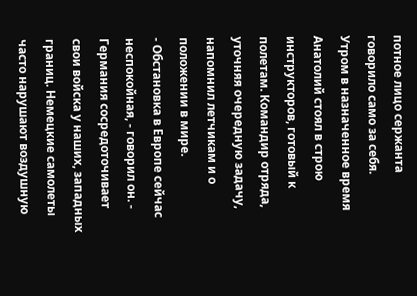потное лицо сержанта говорило само за себя.
Утром в назначенное время Анатолий стоял в строю инструкторов, готовый к полетам. Командир отряда, уточняя очередную задачу, напомнил летчикам и о положении в мире.
- Обстановка в Европе сейчас неспокойная, - говорил он. - Германия сосредоточивает свои войска у наших, западных границ. Немецкие самолеты часто нарушают воздушную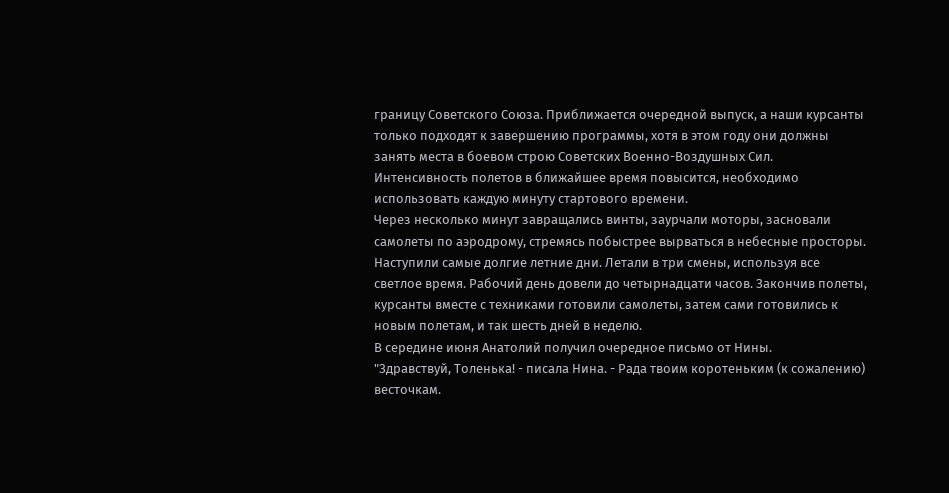границу Советского Союза. Приближается очередной выпуск, а наши курсанты только подходят к завершению программы, хотя в этом году они должны занять места в боевом строю Советских Военно-Воздушных Сил. Интенсивность полетов в ближайшее время повысится, необходимо использовать каждую минуту стартового времени.
Через несколько минут завращались винты, заурчали моторы, засновали самолеты по аэродрому, стремясь побыстрее вырваться в небесные просторы.
Наступили самые долгие летние дни. Летали в три смены, используя все светлое время. Рабочий день довели до четырнадцати часов. Закончив полеты, курсанты вместе с техниками готовили самолеты, затем сами готовились к новым полетам, и так шесть дней в неделю.
В середине июня Анатолий получил очередное письмо от Нины.
"Здравствуй, Толенька! - писала Нина. - Рада твоим коротеньким (к сожалению) весточкам.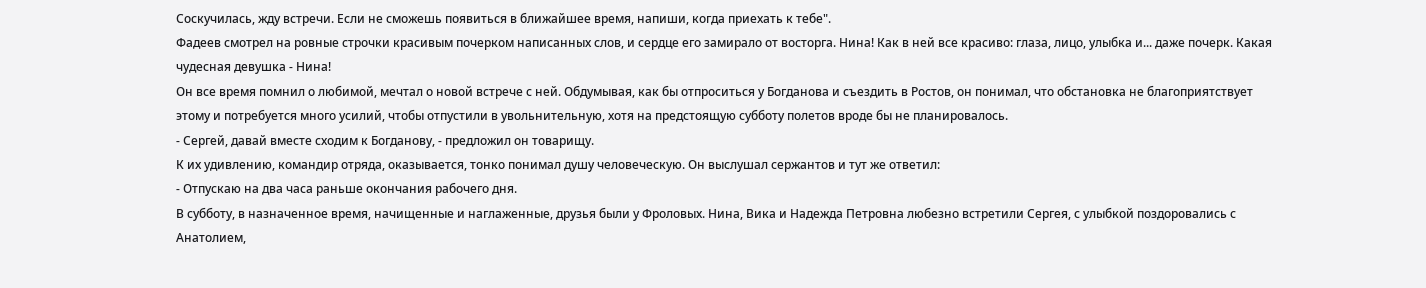Соскучилась, жду встречи. Если не сможешь появиться в ближайшее время, напиши, когда приехать к тебе".
Фадеев смотрел на ровные строчки красивым почерком написанных слов, и сердце его замирало от восторга. Нина! Как в ней все красиво: глаза, лицо, улыбка и... даже почерк. Какая чудесная девушка - Нина!
Он все время помнил о любимой, мечтал о новой встрече с ней. Обдумывая, как бы отпроситься у Богданова и съездить в Ростов, он понимал, что обстановка не благоприятствует этому и потребуется много усилий, чтобы отпустили в увольнительную, хотя на предстоящую субботу полетов вроде бы не планировалось.
- Сергей, давай вместе сходим к Богданову, - предложил он товарищу.
К их удивлению, командир отряда, оказывается, тонко понимал душу человеческую. Он выслушал сержантов и тут же ответил:
- Отпускаю на два часа раньше окончания рабочего дня.
В субботу, в назначенное время, начищенные и наглаженные, друзья были у Фроловых. Нина, Вика и Надежда Петровна любезно встретили Сергея, с улыбкой поздоровались с Анатолием,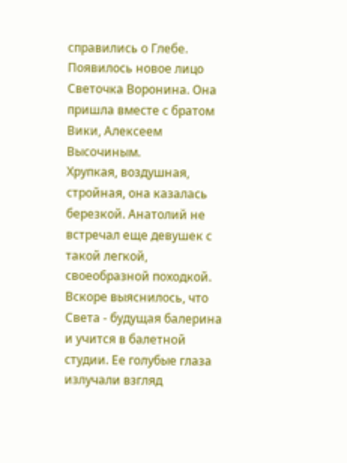справились о Глебе. Появилось новое лицо Светочка Воронина. Она пришла вместе с братом Вики, Алексеем Высочиным.
Хрупкая, воздушная, стройная, она казалась березкой. Анатолий не встречал еще девушек с такой легкой, своеобразной походкой. Вскоре выяснилось, что Света - будущая балерина и учится в балетной студии. Ее голубые глаза излучали взгляд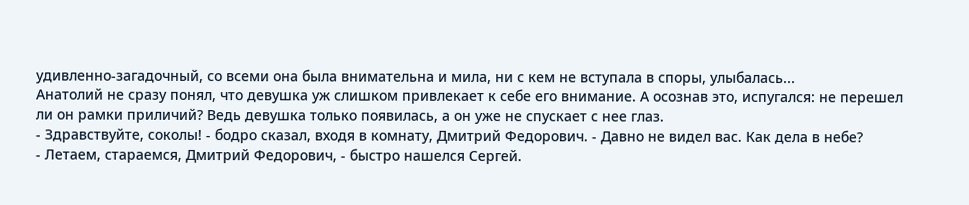удивленно-загадочный, со всеми она была внимательна и мила, ни с кем не вступала в споры, улыбалась...
Анатолий не сразу понял, что девушка уж слишком привлекает к себе его внимание. А осознав это, испугался: не перешел ли он рамки приличий? Ведь девушка только появилась, а он уже не спускает с нее глаз.
- Здравствуйте, соколы! - бодро сказал, входя в комнату, Дмитрий Федорович. - Давно не видел вас. Как дела в небе?
- Летаем, стараемся, Дмитрий Федорович, - быстро нашелся Сергей.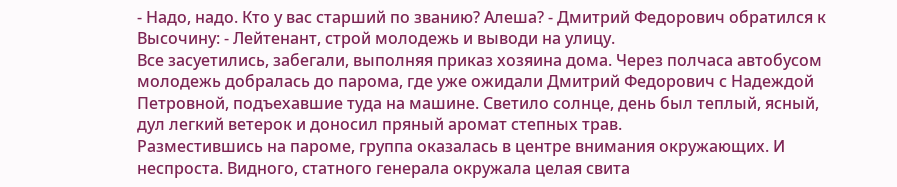- Надо, надо. Кто у вас старший по званию? Алеша? - Дмитрий Федорович обратился к Высочину: - Лейтенант, строй молодежь и выводи на улицу.
Все засуетились, забегали, выполняя приказ хозяина дома. Через полчаса автобусом молодежь добралась до парома, где уже ожидали Дмитрий Федорович с Надеждой Петровной, подъехавшие туда на машине. Светило солнце, день был теплый, ясный, дул легкий ветерок и доносил пряный аромат степных трав.
Разместившись на пароме, группа оказалась в центре внимания окружающих. И неспроста. Видного, статного генерала окружала целая свита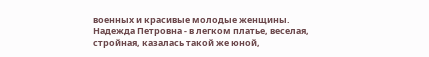военных и красивые молодые женщины. Надежда Петровна - в легком платье, веселая, стройная, казалась такой же юной,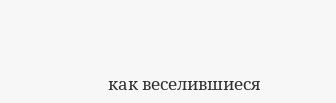как веселившиеся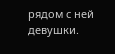рядом с ней девушки.